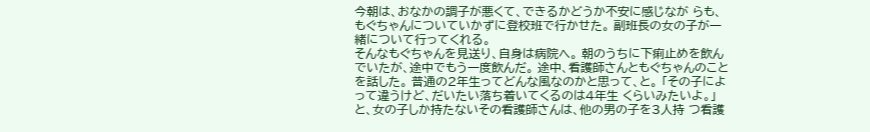今朝は、おなかの調子が悪くて、できるかどうか不安に感じなが らも、もぐちゃんについていかずに登校班で行かせた。 副班長の女の子が一緒について行ってくれる。
そんなもぐちゃんを見送り、自身は病院へ。 朝のうちに下痢止めを飲んでいたが、途中でもう一度飲んだ。 途中、看護師さんともぐちゃんのことを話した。 普通の2年生ってどんな風なのかと思って、と。 「その子によって違うけど、だいたい落ち着いてくるのは4年生 くらいみたいよ。」 と、女の子しか持たないその看護師さんは、他の男の子を3人持 つ看護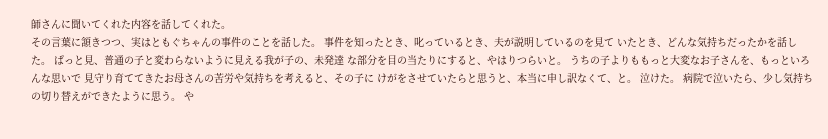師さんに聞いてくれた内容を話してくれた。
その言葉に頷きつつ、実はともぐちゃんの事件のことを話した。 事件を知ったとき、叱っているとき、夫が説明しているのを見て いたとき、どんな気持ちだったかを話した。 ぱっと見、普通の子と変わらないように見える我が子の、未発達 な部分を目の当たりにすると、やはりつらいと。 うちの子よりももっと大変なお子さんを、もっといろんな思いで 見守り育ててきたお母さんの苦労や気持ちを考えると、その子に けがをさせていたらと思うと、本当に申し訳なくて、と。 泣けた。 病院で泣いたら、少し気持ちの切り替えができたように思う。 や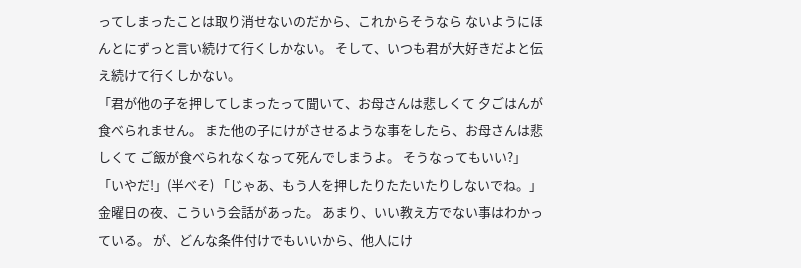ってしまったことは取り消せないのだから、これからそうなら ないようにほんとにずっと言い続けて行くしかない。 そして、いつも君が大好きだよと伝え続けて行くしかない。
「君が他の子を押してしまったって聞いて、お母さんは悲しくて 夕ごはんが食べられません。 また他の子にけがさせるような事をしたら、お母さんは悲しくて ご飯が食べられなくなって死んでしまうよ。 そうなってもいい?」 「いやだ!」(半べそ) 「じゃあ、もう人を押したりたたいたりしないでね。」
金曜日の夜、こういう会話があった。 あまり、いい教え方でない事はわかっている。 が、どんな条件付けでもいいから、他人にけ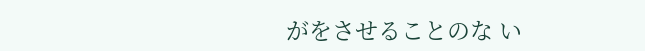がをさせることのな い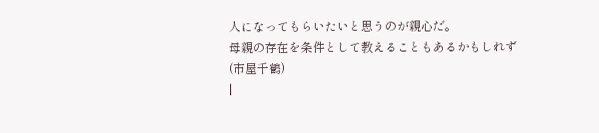人になってもらいたいと思うのが親心だ。
母親の存在を条件として教えることもあるかもしれず(市屋千鶴)
|